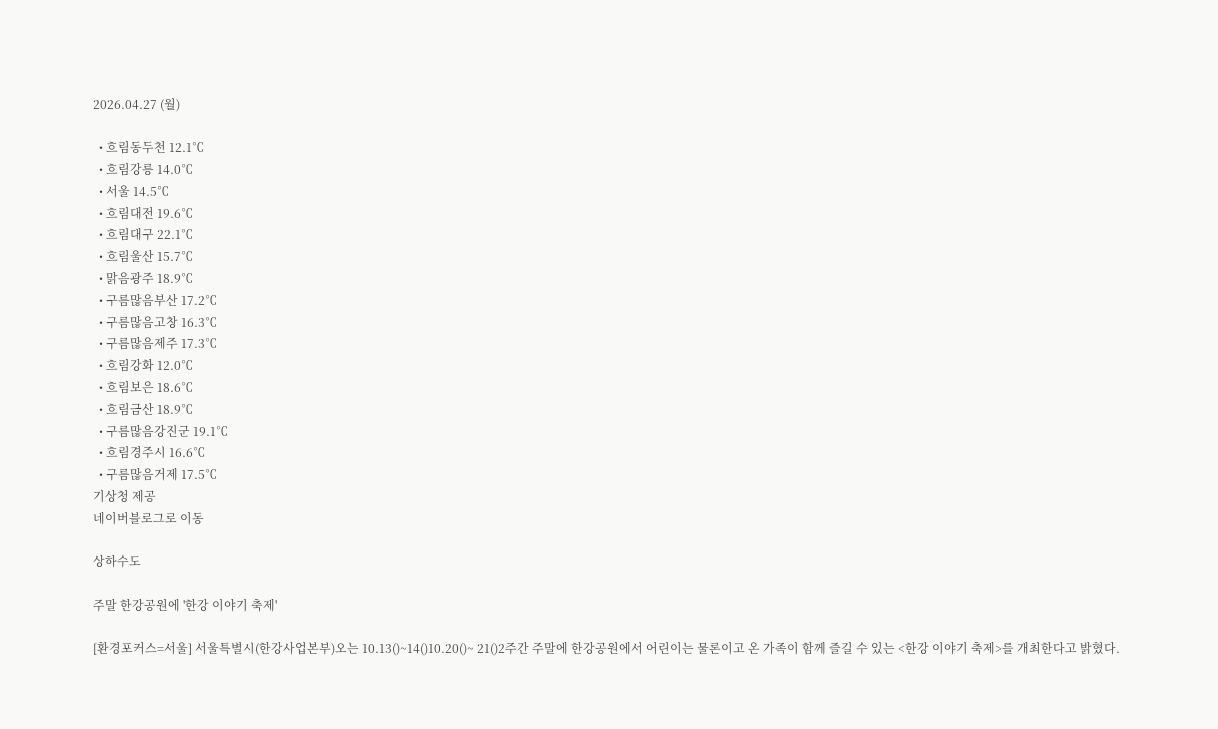2026.04.27 (월)

  • 흐림동두천 12.1℃
  • 흐림강릉 14.0℃
  • 서울 14.5℃
  • 흐림대전 19.6℃
  • 흐림대구 22.1℃
  • 흐림울산 15.7℃
  • 맑음광주 18.9℃
  • 구름많음부산 17.2℃
  • 구름많음고창 16.3℃
  • 구름많음제주 17.3℃
  • 흐림강화 12.0℃
  • 흐림보은 18.6℃
  • 흐림금산 18.9℃
  • 구름많음강진군 19.1℃
  • 흐림경주시 16.6℃
  • 구름많음거제 17.5℃
기상청 제공
네이버블로그로 이동

상하수도

주말 한강공원에 '한강 이야기 축제'

[환경포커스=서울] 서울특별시(한강사업본부)오는 10.13()~14()10.20()~ 21()2주간 주말에 한강공원에서 어린이는 물론이고 온 가족이 함께 즐길 수 있는 <한강 이야기 축제>를 개최한다고 밝혔다.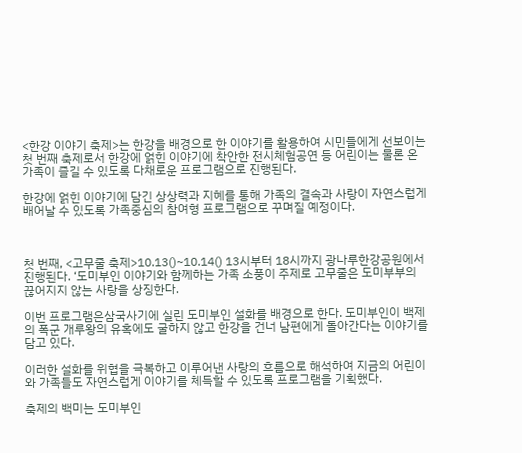<한강 이야기 축제>는 한강을 배경으로 한 이야기를 활용하여 시민들에게 선보이는 첫 번째 축제로서 한강에 얽힌 이야기에 착안한 전시체험공연 등 어린이는 물론 온 가족이 즐길 수 있도록 다채로운 프로그램으로 진행된다.

한강에 얽힌 이야기에 담긴 상상력과 지혜를 통해 가족의 결속과 사랑이 자연스럽게 배어날 수 있도록 가족중심의 참여형 프로그램으로 꾸며질 예정이다.



첫 번째, <고무줄 축제>10.13()~10.14() 13시부터 18시까지 광나루한강공원에서 진행된다. ‘도미부인 이야기와 함께하는 가족 소풍이 주제로 고무줄은 도미부부의 끊어지지 않는 사랑을 상징한다.

이번 프로그램은삼국사기에 실린 도미부인 설화를 배경으로 한다. 도미부인이 백제의 폭군 개루왕의 유혹에도 굴하지 않고 한강을 건너 남편에게 돌아간다는 이야기를 담고 있다.

이러한 설화를 위협을 극복하고 이루어낸 사랑의 흐름으로 해석하여 지금의 어린이와 가족들도 자연스럽게 이야기를 체득할 수 있도록 프로그램을 기획했다.

축제의 백미는 도미부인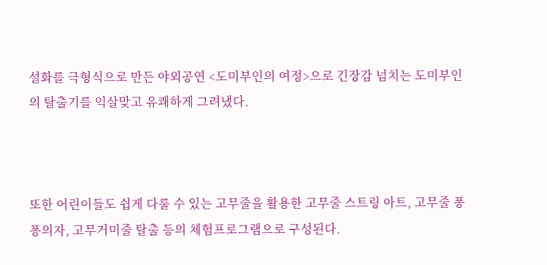설화를 극형식으로 만든 야외공연 <도미부인의 여정>으로 긴장감 넘치는 도미부인의 탈출기를 익살맞고 유쾌하게 그려냈다.



또한 어린이들도 쉽게 다룰 수 있는 고무줄을 활용한 고무줄 스트링 아트, 고무줄 퐁퐁의자, 고무거미줄 탈출 등의 체험프로그램으로 구성된다.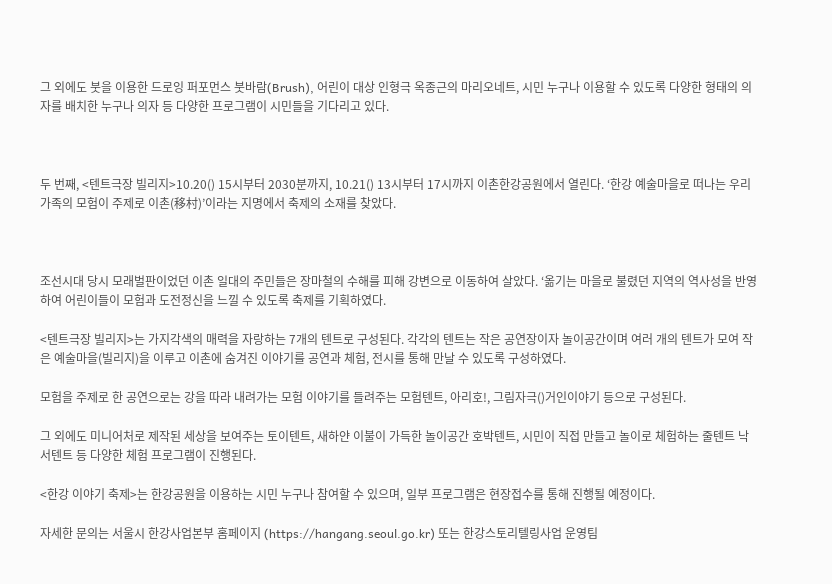그 외에도 붓을 이용한 드로잉 퍼포먼스 붓바람(Brush), 어린이 대상 인형극 옥종근의 마리오네트, 시민 누구나 이용할 수 있도록 다양한 형태의 의자를 배치한 누구나 의자 등 다양한 프로그램이 시민들을 기다리고 있다.



두 번째, <텐트극장 빌리지>10.20() 15시부터 2030분까지, 10.21() 13시부터 17시까지 이촌한강공원에서 열린다. ‘한강 예술마을로 떠나는 우리 가족의 모험이 주제로 이촌(移村)’이라는 지명에서 축제의 소재를 찾았다.



조선시대 당시 모래벌판이었던 이촌 일대의 주민들은 장마철의 수해를 피해 강변으로 이동하여 살았다. ‘옮기는 마을로 불렸던 지역의 역사성을 반영하여 어린이들이 모험과 도전정신을 느낄 수 있도록 축제를 기획하였다.

<텐트극장 빌리지>는 가지각색의 매력을 자랑하는 7개의 텐트로 구성된다. 각각의 텐트는 작은 공연장이자 놀이공간이며 여러 개의 텐트가 모여 작은 예술마을(빌리지)을 이루고 이촌에 숨겨진 이야기를 공연과 체험, 전시를 통해 만날 수 있도록 구성하였다.

모험을 주제로 한 공연으로는 강을 따라 내려가는 모험 이야기를 들려주는 모험텐트, 아리호!, 그림자극()거인이야기 등으로 구성된다.

그 외에도 미니어처로 제작된 세상을 보여주는 토이텐트, 새하얀 이불이 가득한 놀이공간 호박텐트, 시민이 직접 만들고 놀이로 체험하는 줄텐트 낙서텐트 등 다양한 체험 프로그램이 진행된다.

<한강 이야기 축제>는 한강공원을 이용하는 시민 누구나 참여할 수 있으며, 일부 프로그램은 현장접수를 통해 진행될 예정이다.

자세한 문의는 서울시 한강사업본부 홈페이지 (https://hangang.seoul.go.kr) 또는 한강스토리텔링사업 운영팀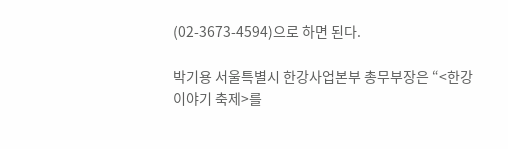(02-3673-4594)으로 하면 된다.

박기용 서울특별시 한강사업본부 총무부장은 “<한강 이야기 축제>를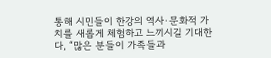통해 시민들이 한강의 역사·문화적 가치를 새롭게 체험하고 느끼시길 기대한다, “많은 분들이 가족들과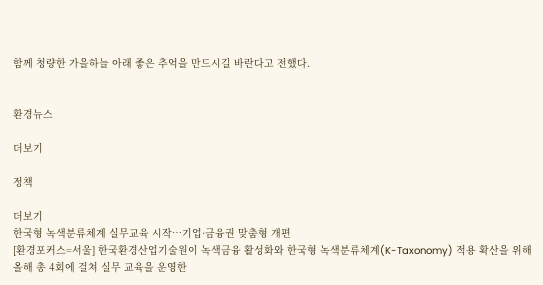함께 청량한 가을하늘 아래 좋은 추억을 만드시길 바란다고 전했다.


환경뉴스

더보기

정책

더보기
한국형 녹색분류체계 실무교육 시작…기업·금융권 맞춤형 개편
[환경포커스=서울] 한국환경산업기술원이 녹색금융 활성화와 한국형 녹색분류체계(K-Taxonomy) 적용 확산을 위해 올해 총 4회에 걸쳐 실무 교육을 운영한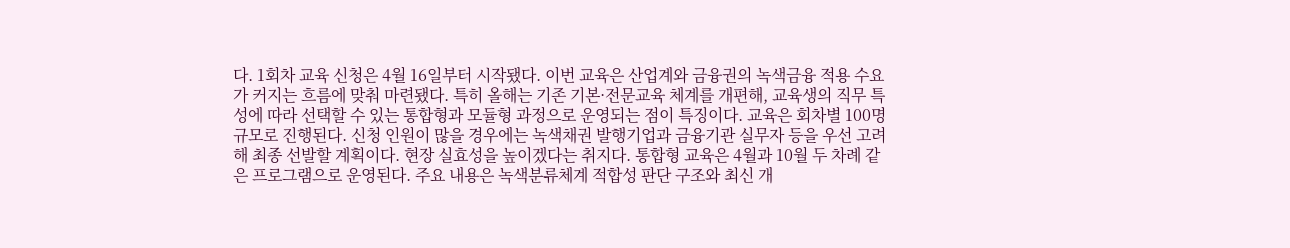다. 1회차 교육 신청은 4월 16일부터 시작됐다. 이번 교육은 산업계와 금융권의 녹색금융 적용 수요가 커지는 흐름에 맞춰 마련됐다. 특히 올해는 기존 기본·전문교육 체계를 개편해, 교육생의 직무 특성에 따라 선택할 수 있는 통합형과 모듈형 과정으로 운영되는 점이 특징이다. 교육은 회차별 100명 규모로 진행된다. 신청 인원이 많을 경우에는 녹색채권 발행기업과 금융기관 실무자 등을 우선 고려해 최종 선발할 계획이다. 현장 실효성을 높이겠다는 취지다. 통합형 교육은 4월과 10월 두 차례 같은 프로그램으로 운영된다. 주요 내용은 녹색분류체계 적합성 판단 구조와 최신 개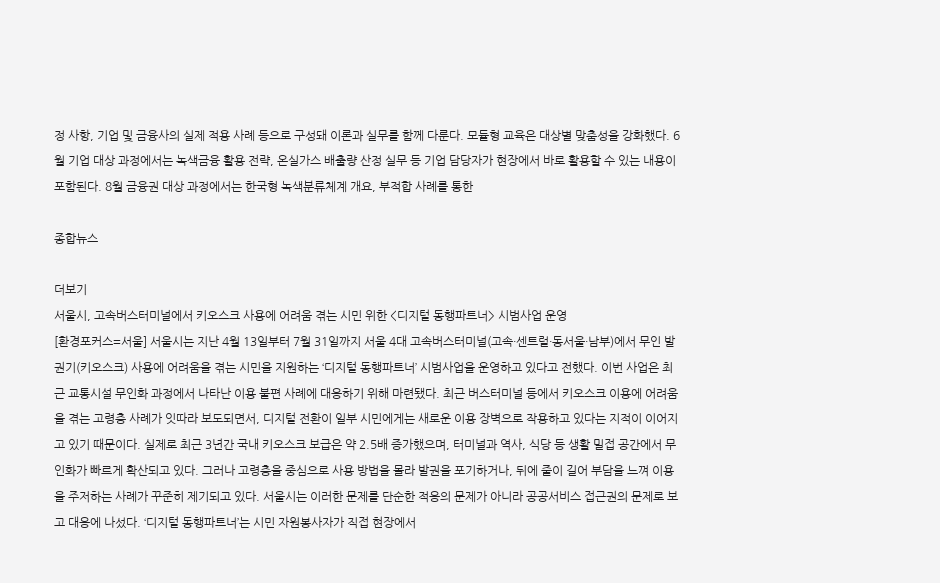정 사항, 기업 및 금융사의 실제 적용 사례 등으로 구성돼 이론과 실무를 함께 다룬다. 모듈형 교육은 대상별 맞춤성을 강화했다. 6월 기업 대상 과정에서는 녹색금융 활용 전략, 온실가스 배출량 산정 실무 등 기업 담당자가 현장에서 바로 활용할 수 있는 내용이 포함된다. 8월 금융권 대상 과정에서는 한국형 녹색분류체계 개요, 부적합 사례를 통한

종합뉴스

더보기
서울시, 고속버스터미널에서 키오스크 사용에 어려움 겪는 시민 위한 <디지털 동행파트너> 시범사업 운영
[환경포커스=서울] 서울시는 지난 4월 13일부터 7월 31일까지 서울 4대 고속버스터미널(고속·센트럴·동서울·남부)에서 무인 발권기(키오스크) 사용에 어려움을 겪는 시민을 지원하는 ‘디지털 동행파트너’ 시범사업을 운영하고 있다고 전했다. 이번 사업은 최근 교통시설 무인화 과정에서 나타난 이용 불편 사례에 대응하기 위해 마련됐다. 최근 버스터미널 등에서 키오스크 이용에 어려움을 겪는 고령층 사례가 잇따라 보도되면서, 디지털 전환이 일부 시민에게는 새로운 이용 장벽으로 작용하고 있다는 지적이 이어지고 있기 때문이다. 실제로 최근 3년간 국내 키오스크 보급은 약 2.5배 증가했으며, 터미널과 역사, 식당 등 생활 밀접 공간에서 무인화가 빠르게 확산되고 있다. 그러나 고령층을 중심으로 사용 방법을 몰라 발권을 포기하거나, 뒤에 줄이 길어 부담을 느껴 이용을 주저하는 사례가 꾸준히 제기되고 있다. 서울시는 이러한 문제를 단순한 적응의 문제가 아니라 공공서비스 접근권의 문제로 보고 대응에 나섰다. ‘디지털 동행파트너’는 시민 자원봉사자가 직접 현장에서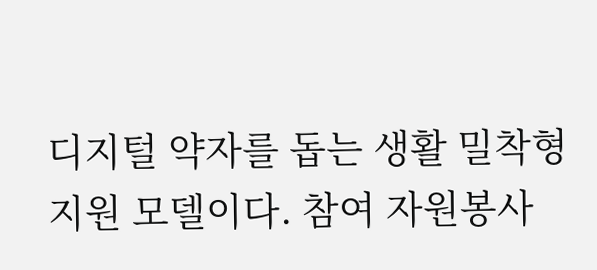디지털 약자를 돕는 생활 밀착형 지원 모델이다. 참여 자원봉사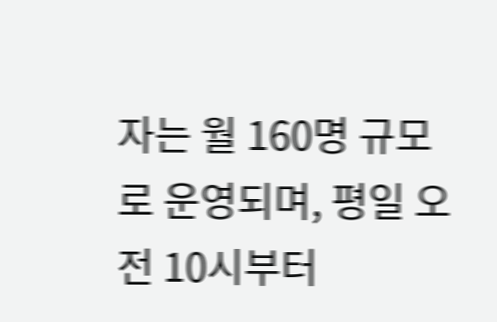자는 월 160명 규모로 운영되며, 평일 오전 10시부터